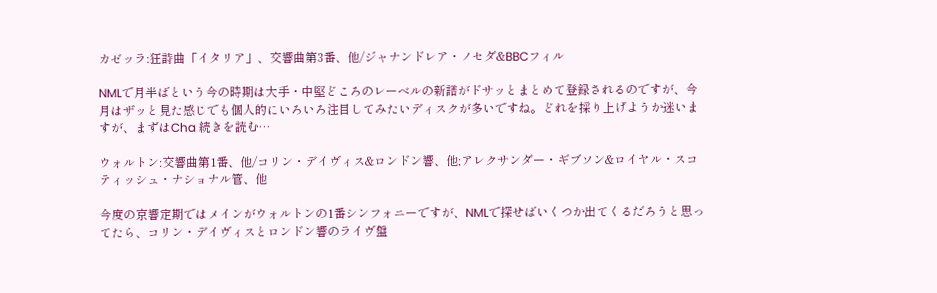カゼッラ:狂詩曲「イタリア」、交響曲第3番、他/ジャナンドレア・ノセダ&BBCフィル

NMLで月半ばという今の時期は大手・中堅どころのレーベルの新譜がドサッとまとめて登録されるのですが、今月はザッと見た感じでも個人的にいろいろ注目してみたいディスクが多いですね。どれを採り上げようか迷いますが、まずはCha 続きを読む…

ウォルトン:交響曲第1番、他/コリン・デイヴィス&ロンドン響、他;アレクサンダー・ギブソン&ロイヤル・スコティッシュ・ナショナル管、他

今度の京響定期ではメインがウォルトンの1番シンフォニーですが、NMLで探せばいくつか出てくるだろうと思ってたら、コリン・デイヴィスとロンドン響のライヴ盤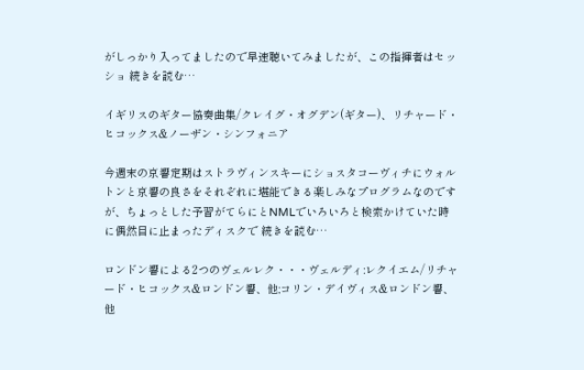がしっかり入ってましたので早速聴いてみましたが、この指揮者はセッショ 続きを読む…

イギリスのギター協奏曲集/クレイグ・オグデン(ギター)、リチャード・ヒコックス&ノーザン・シンフォニア

今週末の京響定期はストラヴィンスキーにショスタコーヴィチにウォルトンと京響の良さをそれぞれに堪能できる楽しみなプログラムなのですが、ちょっとした予習がてらにとNMLでいろいろと検索かけていた時に偶然目に止まったディスクで 続きを読む…

ロンドン響による2つのヴェルレク・・・ヴェルディ:レクイエム/リチャード・ヒコックス&ロンドン響、他;コリン・デイヴィス&ロンドン響、他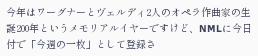今年はワーグナーとヴェルディ2人のオペラ作曲家の生誕200年というメモリアルイヤーですけど、NMLに今日付で「今週の一枚」として登録さ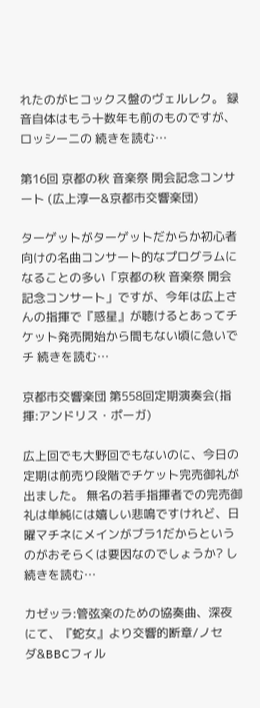れたのがヒコックス盤のヴェルレク。 録音自体はもう十数年も前のものですが、ロッシーニの 続きを読む…

第16回 京都の秋 音楽祭 開会記念コンサート (広上淳一&京都市交響楽団)

ターゲットがターゲットだからか初心者向けの名曲コンサート的なプログラムになることの多い「京都の秋 音楽祭 開会記念コンサート」ですが、今年は広上さんの指揮で『惑星』が聴けるとあってチケット発売開始から間もない頃に急いでチ 続きを読む…

京都市交響楽団 第558回定期演奏会(指揮:アンドリス・ポーガ)

広上回でも大野回でもないのに、今日の定期は前売り段階でチケット完売御礼が出ました。 無名の若手指揮者での完売御礼は単純には嬉しい悲鳴ですけれど、日曜マチネにメインがブラ1だからというのがおそらくは要因なのでしょうか? し 続きを読む…

カゼッラ:管弦楽のための協奏曲、深夜にて、『蛇女』より交響的断章/ノセダ&BBCフィル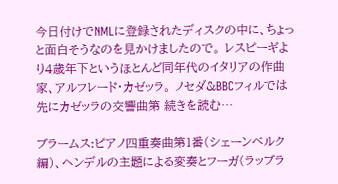今日付けでNMLに登録されたディスクの中に、ちょっと面白そうなのを見かけましたので。 レスピーギより4歳年下というほとんど同年代のイタリアの作曲家、アルフレード・カゼッラ。 ノセダ&BBCフィルでは先にカゼッラの交響曲第 続きを読む…

ブラームス:ピアノ四重奏曲第1番(シェーンベルク編)、ヘンデルの主題による変奏とフーガ(ラッブラ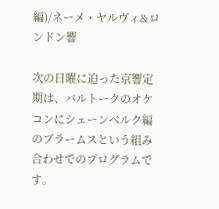編)/ネーメ・ヤルヴィ&ロンドン響

次の日曜に迫った京響定期は、バルトークのオケコンにシェーンベルク編のブラームスという組み合わせでのプログラムです。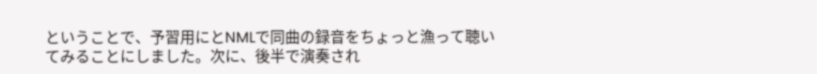ということで、予習用にとNMLで同曲の録音をちょっと漁って聴いてみることにしました。次に、後半で演奏され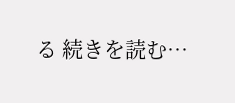る 続きを読む…